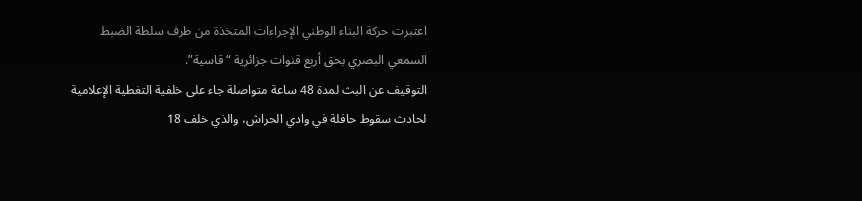اعتبرت حركة البناء الوطني الإجراءات المتخذة من طرف سلطة الضبط السمعي البصري بحق أربع قنوات جزائرية “قاسية”.
التوقيف عن البث لمدة 48 ساعة متواصلة جاء على خلفية التغطية الإعلامية لحادث سقوط حافلة في وادي الحراش، والذي خلف 18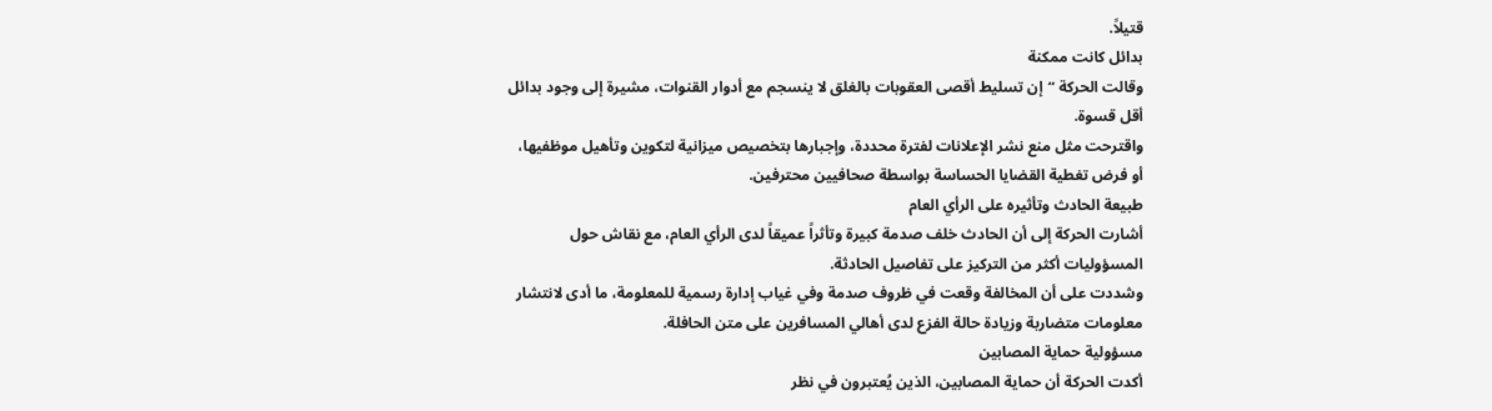قتيلاً.
بدائل كانت ممكنة
وقالت الحركة “إن تسليط أقصى العقوبات بالغلق لا ينسجم مع أدوار القنوات، مشيرة إلى وجود بدائل أقل قسوة.
واقترحت مثل منع نشر الإعلانات لفترة محددة، وإجبارها بتخصيص ميزانية لتكوين وتأهيل موظفيها، أو فرض تغطية القضايا الحساسة بواسطة صحافيين محترفين.
طبيعة الحادث وتأثيره على الرأي العام
أشارت الحركة إلى أن الحادث خلف صدمة كبيرة وتأثراً عميقاً لدى الرأي العام، مع نقاش حول المسؤوليات أكثر من التركيز على تفاصيل الحادثة.
وشددت على أن المخالفة وقعت في ظروف صدمة وفي غياب إدارة رسمية للمعلومة، ما أدى لانتشار معلومات متضاربة وزيادة حالة الفزع لدى أهالي المسافرين على متن الحافلة.
مسؤولية حماية المصابين
أكدت الحركة أن حماية المصابين، الذين يُعتبرون في نظر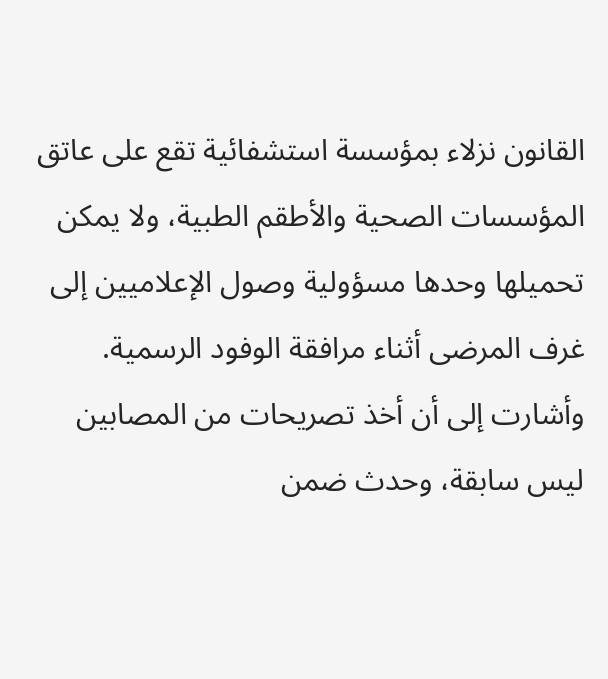القانون نزلاء بمؤسسة استشفائية تقع على عاتق المؤسسات الصحية والأطقم الطبية، ولا يمكن تحميلها وحدها مسؤولية وصول الإعلاميين إلى غرف المرضى أثناء مرافقة الوفود الرسمية.
وأشارت إلى أن أخذ تصريحات من المصابين ليس سابقة، وحدث ضمن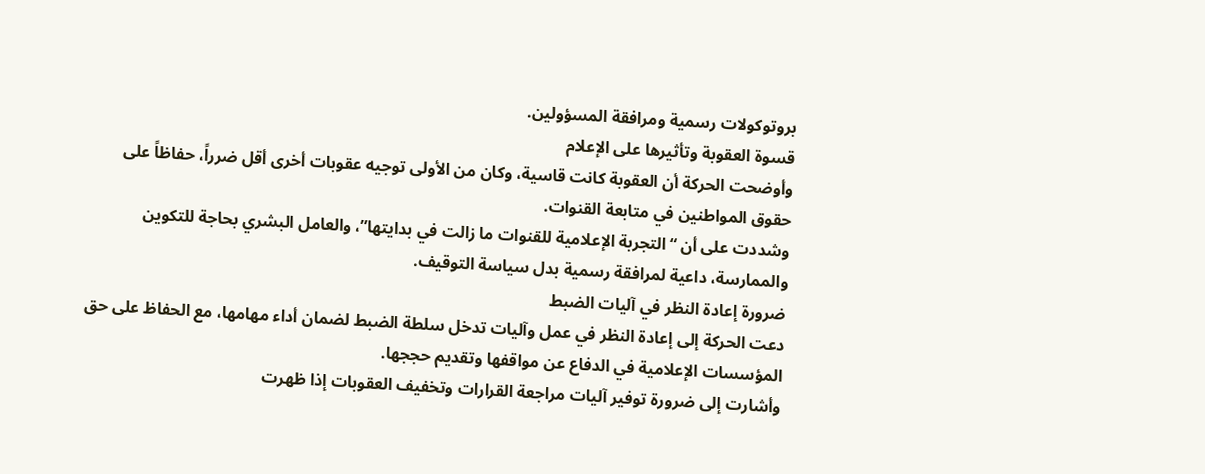بروتوكولات رسمية ومرافقة المسؤولين.
قسوة العقوبة وتأثيرها على الإعلام
وأوضحت الحركة أن العقوبة كانت قاسية، وكان من الأولى توجيه عقوبات أخرى أقل ضرراً، حفاظاً على حقوق المواطنين في متابعة القنوات.
وشددت على أن “التجربة الإعلامية للقنوات ما زالت في بدايتها”، والعامل البشري بحاجة للتكوين والممارسة، داعية لمرافقة رسمية بدل سياسة التوقيف.
ضرورة إعادة النظر في آليات الضبط
دعت الحركة إلى إعادة النظر في عمل وآليات تدخل سلطة الضبط لضمان أداء مهامها، مع الحفاظ على حق المؤسسات الإعلامية في الدفاع عن مواقفها وتقديم حججها.
وأشارت إلى ضرورة توفير آليات مراجعة القرارات وتخفيف العقوبات إذا ظهرت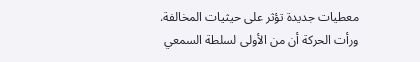معطيات جديدة تؤثر على حيثيات المخالفة.
ورأت الحركة أن من الأولى لسلطة السمعي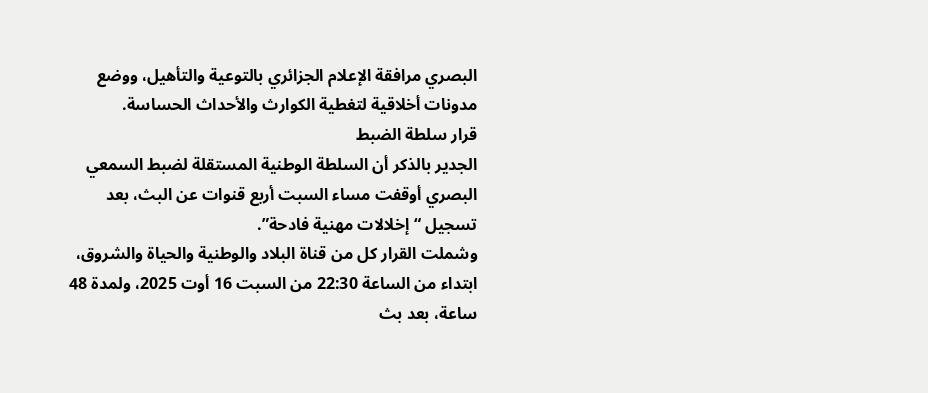البصري مرافقة الإعلام الجزائري بالتوعية والتأهيل، ووضع مدونات أخلاقية لتغطية الكوارث والأحداث الحساسة.
قرار سلطة الضبط
الجدير بالذكر أن السلطة الوطنية المستقلة لضبط السمعي البصري أوقفت مساء السبت أربع قنوات عن البث، بعد تسجيل “إخلالات مهنية فادحة”.
وشملت القرار كل من قناة البلاد والوطنية والحياة والشروق، ابتداء من الساعة 22:30 من السبت 16 أوت 2025، ولمدة 48 ساعة، بعد بث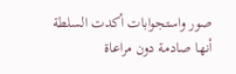صور واستجوابات أكدت السلطة أنها صادمة دون مراعاة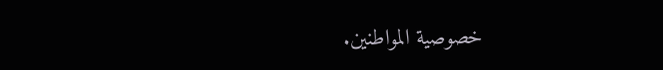خصوصية المواطنين.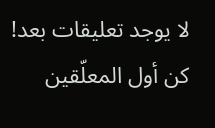لا يوجد تعليقات بعد! كن أول المعلّقين